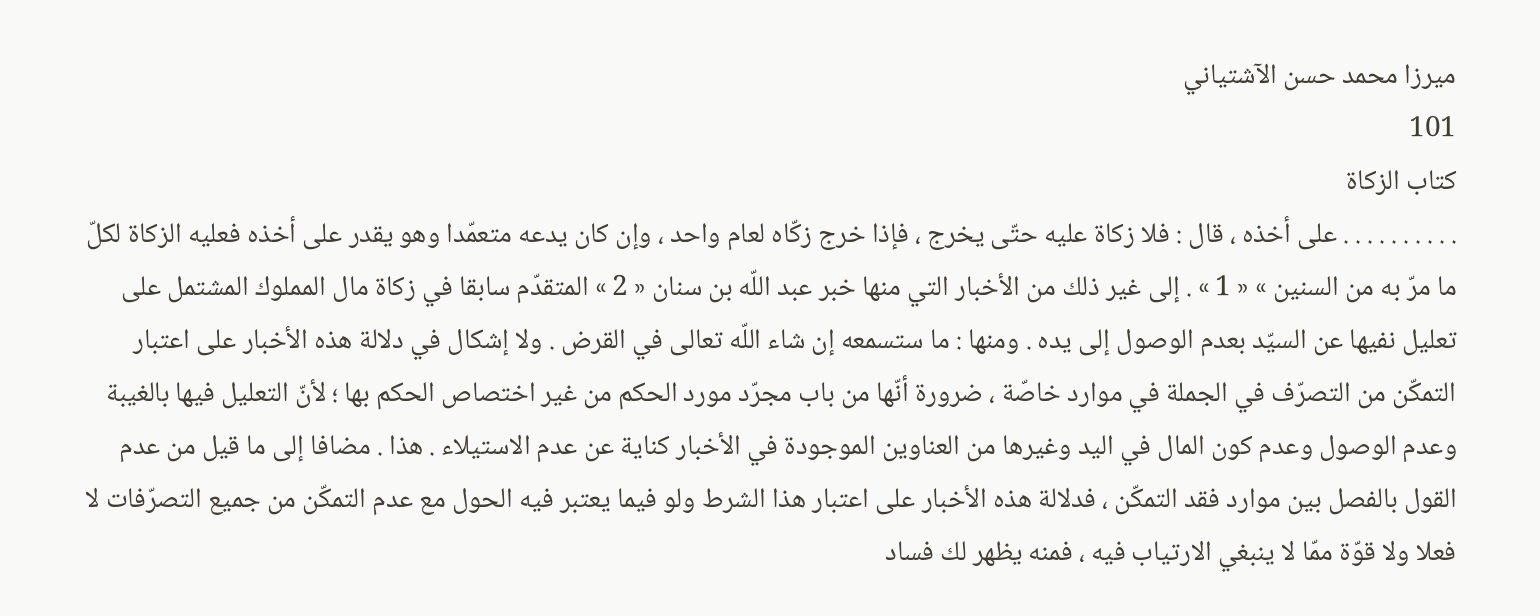ميرزا محمد حسن الآشتياني
101
كتاب الزكاة
. . . . . . . . . . على أخذه ، قال : فلا زكاة عليه حتّى يخرج ، فإذا خرج زكّاه لعام واحد ، وإن كان يدعه متعمّدا وهو يقدر على أخذه فعليه الزكاة لكلّ ما مرّ به من السنين » « 1 » . إلى غير ذلك من الأخبار التي منها خبر عبد اللّه بن سنان « 2 » المتقدّم سابقا في زكاة مال المملوك المشتمل على تعليل نفيها عن السيّد بعدم الوصول إلى يده . ومنها : ما ستسمعه إن شاء اللّه تعالى في القرض . ولا إشكال في دلالة هذه الأخبار على اعتبار التمكّن من التصرّف في الجملة في موارد خاصّة ، ضرورة أنّها من باب مجرّد مورد الحكم من غير اختصاص الحكم بها ؛ لأنّ التعليل فيها بالغيبة وعدم الوصول وعدم كون المال في اليد وغيرها من العناوين الموجودة في الأخبار كناية عن عدم الاستيلاء . هذا . مضافا إلى ما قيل من عدم القول بالفصل بين موارد فقد التمكّن ، فدلالة هذه الأخبار على اعتبار هذا الشرط ولو فيما يعتبر فيه الحول مع عدم التمكّن من جميع التصرّفات لا فعلا ولا قوّة ممّا لا ينبغي الارتياب فيه ، فمنه يظهر لك فساد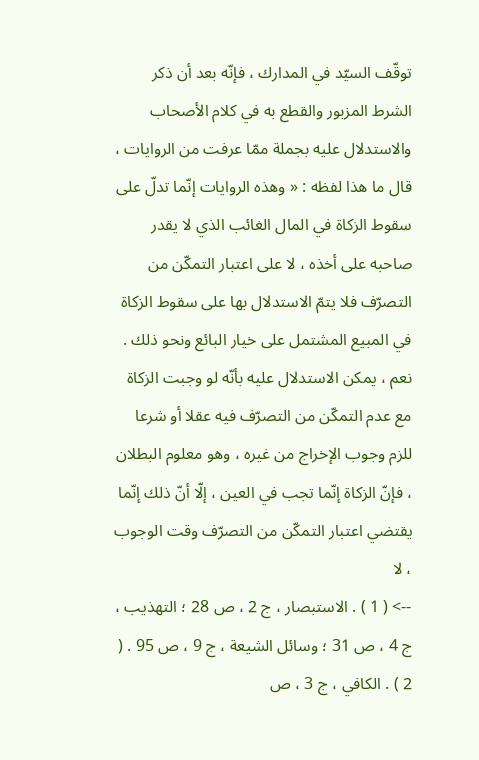توقّف السيّد في المدارك ، فإنّه بعد أن ذكر الشرط المزبور والقطع به في كلام الأصحاب والاستدلال عليه بجملة ممّا عرفت من الروايات ، قال ما هذا لفظه : « وهذه الروايات إنّما تدلّ على سقوط الزكاة في المال الغائب الذي لا يقدر صاحبه على أخذه ، لا على اعتبار التمكّن من التصرّف فلا يتمّ الاستدلال بها على سقوط الزكاة في المبيع المشتمل على خيار البائع ونحو ذلك . نعم ، يمكن الاستدلال عليه بأنّه لو وجبت الزكاة مع عدم التمكّن من التصرّف فيه عقلا أو شرعا للزم وجوب الإخراج من غيره ، وهو معلوم البطلان ، فإنّ الزكاة إنّما تجب في العين ، إلّا أنّ ذلك إنّما يقتضي اعتبار التمكّن من التصرّف وقت الوجوب ، لا
--> ( 1 ) . الاستبصار ، ج 2 ، ص 28 ؛ التهذيب ، ج 4 ، ص 31 ؛ وسائل الشيعة ، ج 9 ، ص 95 . ( 2 ) . الكافي ، ج 3 ، ص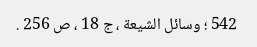542 ؛ وسائل الشيعة ، ج 18 ، ص 256 .